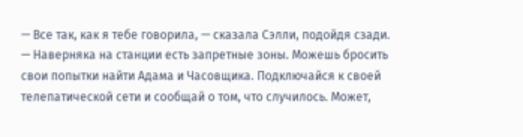— Все так, как я тебе говорила, — сказала Сэлли, подойдя сзади. — Наверняка на станции есть запретные зоны. Можешь бросить свои попытки найти Адама и Часовщика. Подключайся к своей телепатической сети и сообщай о том, что случилось. Может,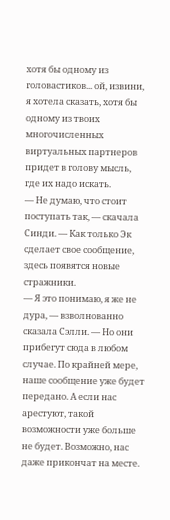хотя бы одному из головастиков... ой, извини, я хотела сказать, хотя бы одному из твоих многочисленных виртуальных партнеров придет в голову мысль, где их надо искать.
— Не думаю, что стоит поступать так, — скачала Синди. — Как только Эк сделает свое сообщение, здесь появятся новые стражники.
— Я это понимаю, я же не дура, — взволнованно сказала Сэлли. — Но они прибегут сюда в любом случае. По крайней мере, наше сообщение уже будет передано. А если нас арестуют, такой возможности уже больше не будет. Возможно, нас даже прикончат на месте.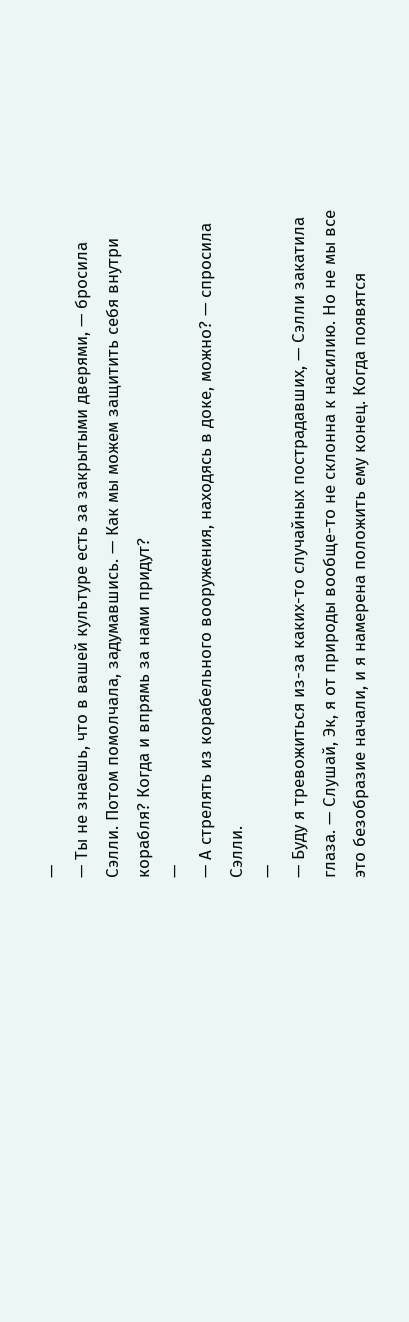—
— Ты не знаешь, что в вашей культуре есть за закрытыми дверями, — бросила Сэлли. Потом помолчала, задумавшись. — Как мы можем защитить себя внутри корабля? Когда и впрямь за нами придут?
—
— А стрелять из корабельного вооружения, находясь в доке, можно? — спросила Сэлли.
—
— Буду я тревожиться из-за каких-то случайных пострадавших, — Сэлли закатила глаза. — Слушай, Эк, я от природы вообще-то не склонна к насилию. Но не мы все это безобразие начали, и я намерена положить ему конец. Когда появятся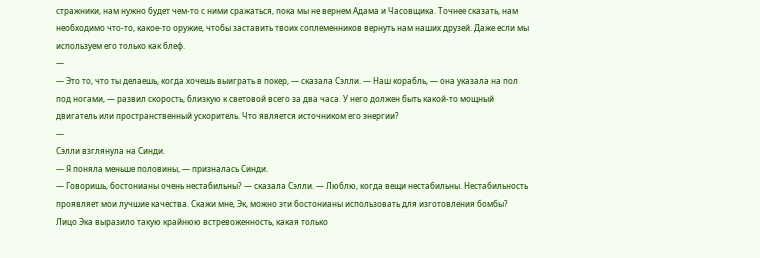стражники, нам нужно будет чем-то с ними сражаться, пока мы не вернем Адама и Часовщика. Точнее сказать, нам необходимо что-то, какое-то оружие, чтобы заставить твоих соплеменников вернуть нам наших друзей. Даже если мы используем его только как блеф.
—
— Это то, что ты делаешь, когда хочешь выиграть в покер, — сказала Сэлли. — Наш корабль, — она указала на пол под ногами, — развил скорость, близкую к световой всего за два часа. У него должен быть какой-то мощный двигатель или пространственный ускоритель. Что является источником его энергии?
—
Сэлли взглянула на Синди.
— Я поняла меньше половины, — призналась Синди.
— Говоришь, бостонианы очень нестабильны? — сказала Сэлли. — Люблю, когда вещи нестабильны. Нестабильность проявляет мои лучшие качества. Скажи мне, Эк, можно эти бостонианы использовать для изготовления бомбы?
Лицо Эка выразило такую крайнюю встревоженность, какая только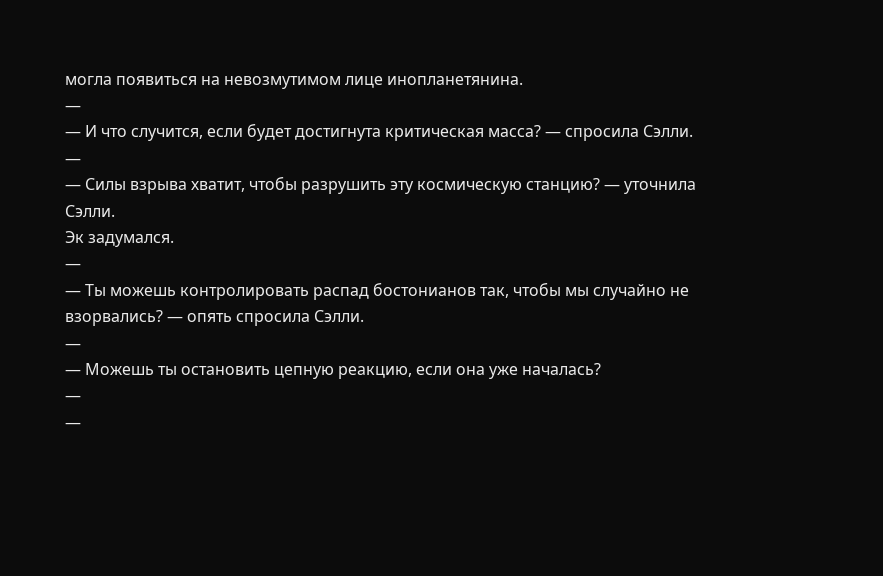могла появиться на невозмутимом лице инопланетянина.
—
— И что случится, если будет достигнута критическая масса? — спросила Сэлли.
—
— Силы взрыва хватит, чтобы разрушить эту космическую станцию? — уточнила Сэлли.
Эк задумался.
—
— Ты можешь контролировать распад бостонианов так, чтобы мы случайно не взорвались? — опять спросила Сэлли.
—
— Можешь ты остановить цепную реакцию, если она уже началась?
—
—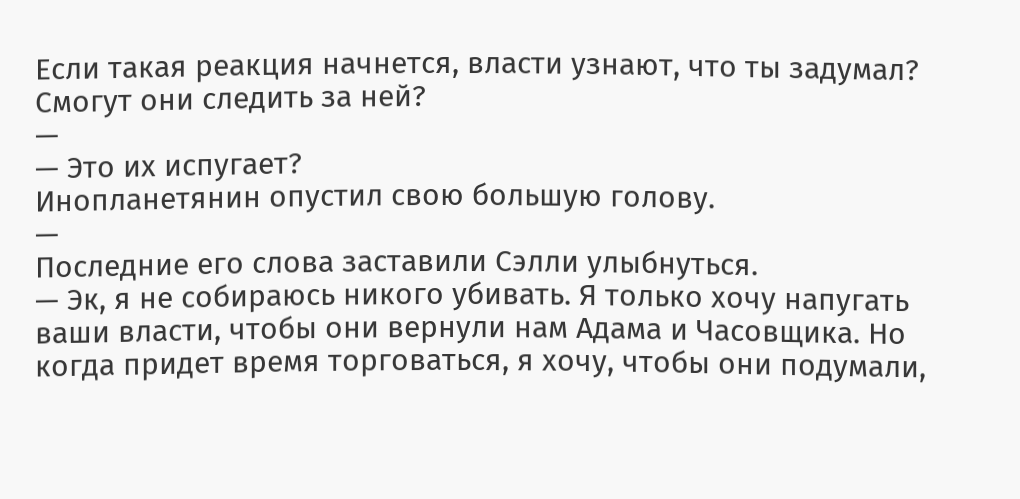Если такая реакция начнется, власти узнают, что ты задумал? Смогут они следить за ней?
—
— Это их испугает?
Инопланетянин опустил свою большую голову.
—
Последние его слова заставили Сэлли улыбнуться.
— Эк, я не собираюсь никого убивать. Я только хочу напугать ваши власти, чтобы они вернули нам Адама и Часовщика. Но когда придет время торговаться, я хочу, чтобы они подумали,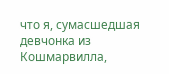что я, сумасшедшая девчонка из Кошмарвилла,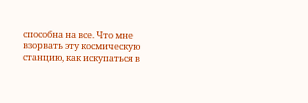способна на все. Что мне взорвать эту космическую станцию, как искупаться в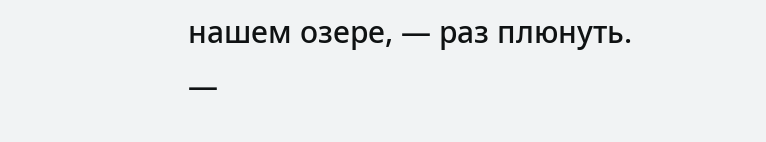нашем озере, — раз плюнуть.
—